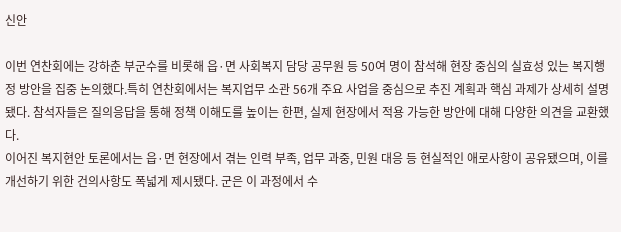신안

이번 연찬회에는 강하춘 부군수를 비롯해 읍·면 사회복지 담당 공무원 등 50여 명이 참석해 현장 중심의 실효성 있는 복지행정 방안을 집중 논의했다.특히 연찬회에서는 복지업무 소관 56개 주요 사업을 중심으로 추진 계획과 핵심 과제가 상세히 설명됐다. 참석자들은 질의응답을 통해 정책 이해도를 높이는 한편, 실제 현장에서 적용 가능한 방안에 대해 다양한 의견을 교환했다.
이어진 복지현안 토론에서는 읍·면 현장에서 겪는 인력 부족, 업무 과중, 민원 대응 등 현실적인 애로사항이 공유됐으며, 이를 개선하기 위한 건의사항도 폭넓게 제시됐다. 군은 이 과정에서 수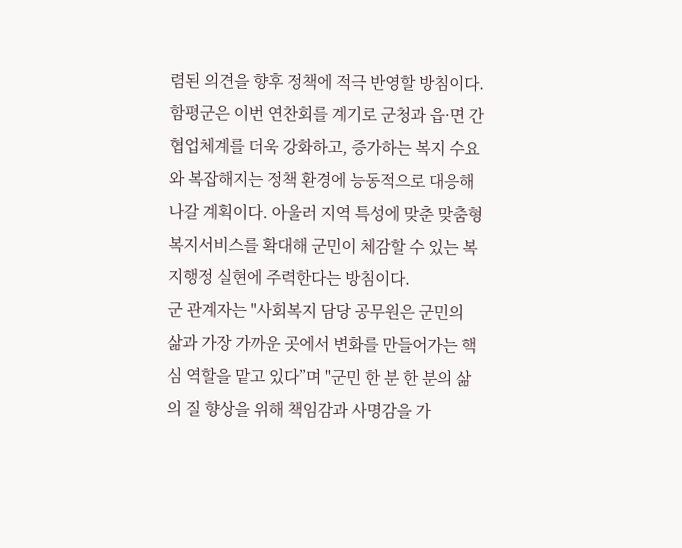렴된 의견을 향후 정책에 적극 반영할 방침이다.함평군은 이번 연찬회를 계기로 군청과 읍·면 간 협업체계를 더욱 강화하고, 증가하는 복지 수요와 복잡해지는 정책 환경에 능동적으로 대응해 나갈 계획이다. 아울러 지역 특성에 맞춘 맞춤형 복지서비스를 확대해 군민이 체감할 수 있는 복지행정 실현에 주력한다는 방침이다.
군 관계자는 "사회복지 담당 공무원은 군민의 삶과 가장 가까운 곳에서 변화를 만들어가는 핵심 역할을 맡고 있다”며 "군민 한 분 한 분의 삶의 질 향상을 위해 책임감과 사명감을 가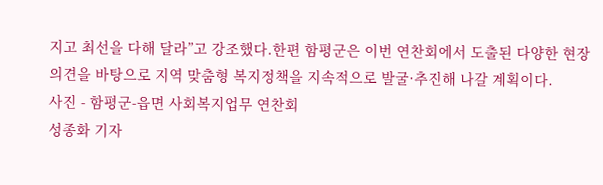지고 최선을 다해 달라”고 강조했다.한편 함평군은 이번 연찬회에서 도출된 다양한 현장 의견을 바탕으로 지역 맞춤형 복지정책을 지속적으로 발굴·추진해 나갈 계획이다.
사진 - 함평군-읍면 사회복지업무 연찬회
성종화 기자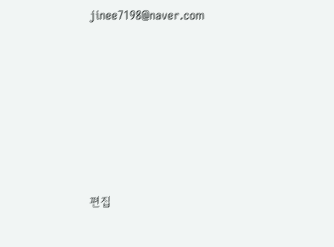jinee7198@naver.com






편집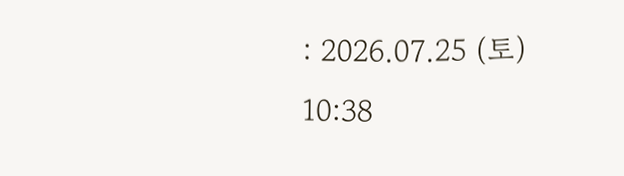: 2026.07.25 (토) 10:38